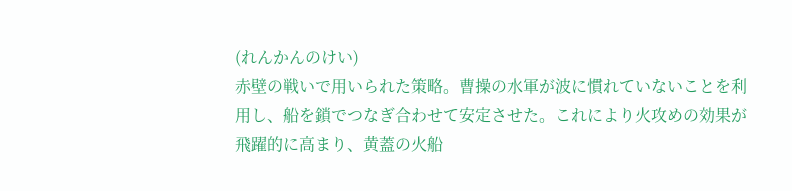(れんかんのけい)
赤壁の戦いで用いられた策略。曹操の水軍が波に慣れていないことを利用し、船を鎖でつなぎ合わせて安定させた。これにより火攻めの効果が飛躍的に高まり、黄蓋の火船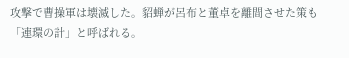攻撃で曹操軍は壊滅した。貂蝉が呂布と董卓を離間させた策も「連環の計」と呼ばれる。